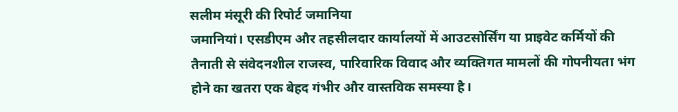सलीम मंसूरी की रिपोर्ट जमानिया
जमानियां। एसडीएम और तहसीलदार कार्यालयों में आउटसोर्सिंग या प्राइवेट कर्मियों की तैनाती से संवेदनशील राजस्व, पारिवारिक विवाद और व्यक्तिगत मामलों की गोपनीयता भंग होने का खतरा एक बेहद गंभीर और वास्तविक समस्या है।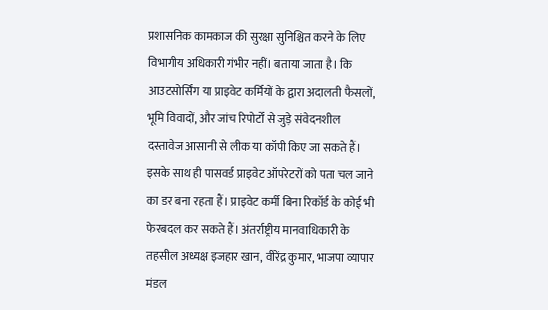प्रशासनिक कामकाज की सुरक्षा सुनिश्चित करने के लिए विभागीय अधिकारी गंभीर नहीं। बताया जाता है। कि आउटसोर्सिंग या प्राइवेट कर्मियों के द्वारा अदालती फैसलों, भूमि विवादों, और जांच रिपोर्टों से जुड़े संवेदनशील दस्तावेज आसानी से लीक या कॉपी किए जा सकते हैं। इसके साथ ही पासवर्ड प्राइवेट ऑपरेटरों को पता चल जाने का डर बना रहता हैं। प्राइवेट कर्मी बिना रिकॉर्ड के कोई भी फेरबदल कर सकते हैं। अंतर्राष्ट्रीय मानवाधिकारी के तहसील अध्यक्ष इजहार खान, वीरेंद्र कुमार, भाजपा व्यापार मंडल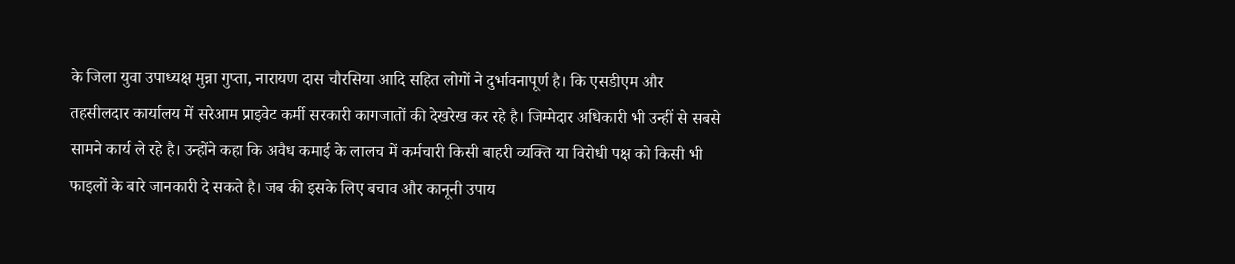के जिला युवा उपाध्यक्ष मुन्ना गुप्ता, नारायण दास चौरसिया आदि सहित लोगों ने दुर्भावनापूर्ण है। कि एसडीएम और तहसीलदार कार्यालय में सरेआम प्राइवेट कर्मी सरकारी कागजातों की देखरेख कर रहे है। जिम्मेदार अधिकारी भी उन्हीं से सबसे सामने कार्य ले रहे है। उन्होंने कहा कि अवैध कमाई के लालच में कर्मचारी किसी बाहरी व्यक्ति या विरोधी पक्ष को किसी भी फाइलों के बारे जानकारी दे सकते है। जब की इसके लिए बचाव और कानूनी उपाय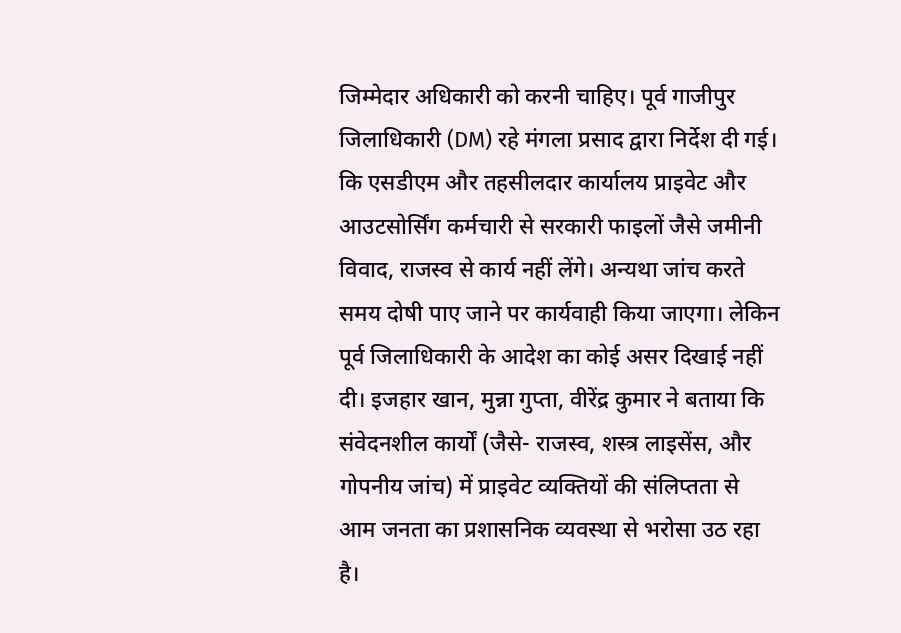जिम्मेदार अधिकारी को करनी चाहिए। पूर्व गाजीपुर जिलाधिकारी (DM) रहे मंगला प्रसाद द्वारा निर्देश दी गई। कि एसडीएम और तहसीलदार कार्यालय प्राइवेट और आउटसोर्सिंग कर्मचारी से सरकारी फाइलों जैसे जमीनी विवाद, राजस्व से कार्य नहीं लेंगे। अन्यथा जांच करते समय दोषी पाए जाने पर कार्यवाही किया जाएगा। लेकिन पूर्व जिलाधिकारी के आदेश का कोई असर दिखाई नहीं दी। इजहार खान, मुन्ना गुप्ता, वीरेंद्र कुमार ने बताया कि संवेदनशील कार्यों (जैसे- राजस्व, शस्त्र लाइसेंस, और गोपनीय जांच) में प्राइवेट व्यक्तियों की संलिप्तता से आम जनता का प्रशासनिक व्यवस्था से भरोसा उठ रहा है।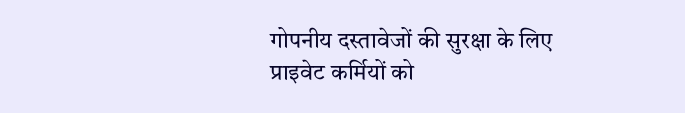गोपनीय दस्तावेजों की सुरक्षा के लिए प्राइवेट कर्मियों को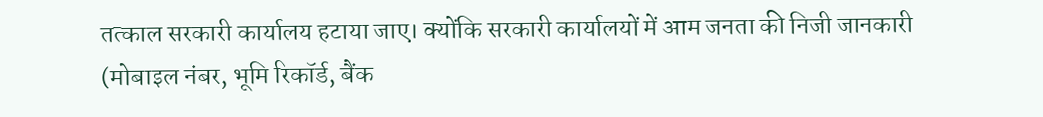तत्काल सरकारी कार्यालय हटाया जाए। क्योंकि सरकारी कार्यालयों में आम जनता की निजी जानकारी (मोबाइल नंबर, भूमि रिकॉर्ड, बैंक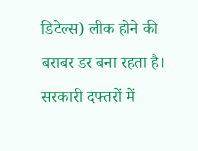डिटेल्स) लीक होने की बराबर डर बना रहता है। सरकारी दफ्तरों में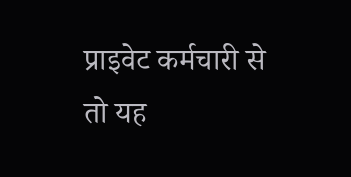प्राइवेट कर्मचारी से तो यह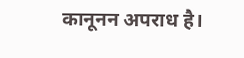कानूनन अपराध है।